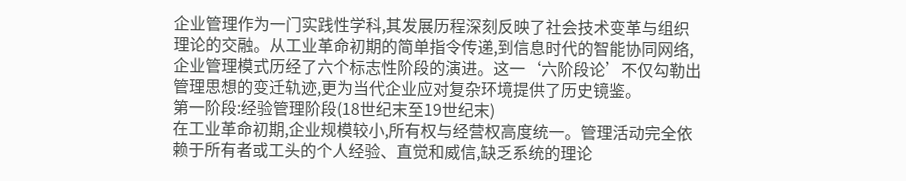企业管理作为一门实践性学科,其发展历程深刻反映了社会技术变革与组织理论的交融。从工业革命初期的简单指令传递,到信息时代的智能协同网络,企业管理模式历经了六个标志性阶段的演进。这一‘六阶段论’不仅勾勒出管理思想的变迁轨迹,更为当代企业应对复杂环境提供了历史镜鉴。
第一阶段:经验管理阶段(18世纪末至19世纪末)
在工业革命初期,企业规模较小,所有权与经营权高度统一。管理活动完全依赖于所有者或工头的个人经验、直觉和威信,缺乏系统的理论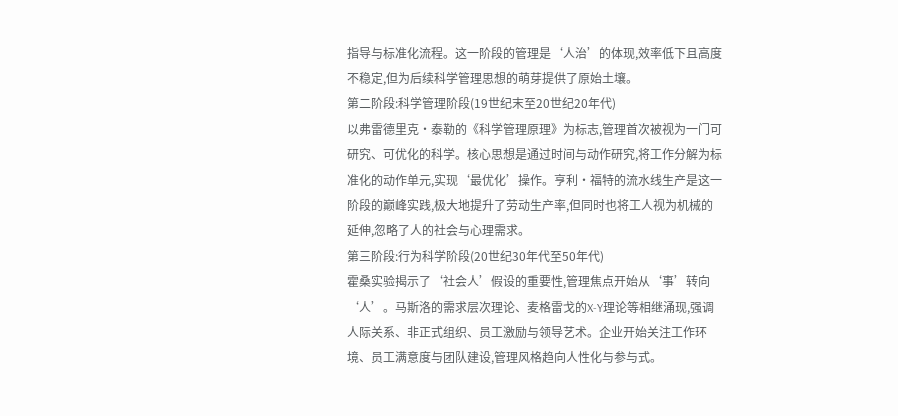指导与标准化流程。这一阶段的管理是‘人治’的体现,效率低下且高度不稳定,但为后续科学管理思想的萌芽提供了原始土壤。
第二阶段:科学管理阶段(19世纪末至20世纪20年代)
以弗雷德里克·泰勒的《科学管理原理》为标志,管理首次被视为一门可研究、可优化的科学。核心思想是通过时间与动作研究,将工作分解为标准化的动作单元,实现‘最优化’操作。亨利·福特的流水线生产是这一阶段的巅峰实践,极大地提升了劳动生产率,但同时也将工人视为机械的延伸,忽略了人的社会与心理需求。
第三阶段:行为科学阶段(20世纪30年代至50年代)
霍桑实验揭示了‘社会人’假设的重要性,管理焦点开始从‘事’转向‘人’。马斯洛的需求层次理论、麦格雷戈的X-Y理论等相继涌现,强调人际关系、非正式组织、员工激励与领导艺术。企业开始关注工作环境、员工满意度与团队建设,管理风格趋向人性化与参与式。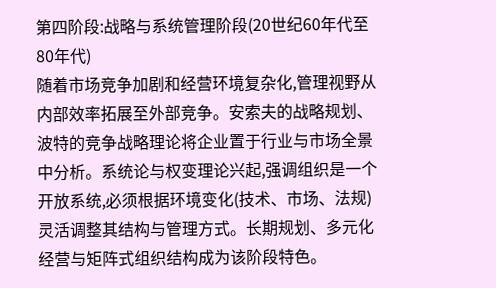第四阶段:战略与系统管理阶段(20世纪60年代至80年代)
随着市场竞争加剧和经营环境复杂化,管理视野从内部效率拓展至外部竞争。安索夫的战略规划、波特的竞争战略理论将企业置于行业与市场全景中分析。系统论与权变理论兴起,强调组织是一个开放系统,必须根据环境变化(技术、市场、法规)灵活调整其结构与管理方式。长期规划、多元化经营与矩阵式组织结构成为该阶段特色。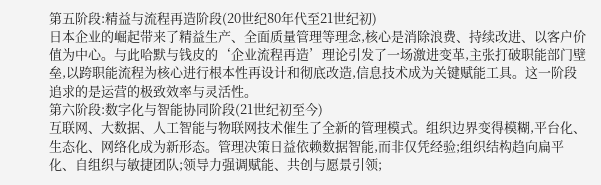第五阶段:精益与流程再造阶段(20世纪80年代至21世纪初)
日本企业的崛起带来了精益生产、全面质量管理等理念,核心是消除浪费、持续改进、以客户价值为中心。与此哈默与钱皮的‘企业流程再造’理论引发了一场激进变革,主张打破职能部门壁垒,以跨职能流程为核心进行根本性再设计和彻底改造,信息技术成为关键赋能工具。这一阶段追求的是运营的极致效率与灵活性。
第六阶段:数字化与智能协同阶段(21世纪初至今)
互联网、大数据、人工智能与物联网技术催生了全新的管理模式。组织边界变得模糊,平台化、生态化、网络化成为新形态。管理决策日益依赖数据智能,而非仅凭经验;组织结构趋向扁平化、自组织与敏捷团队;领导力强调赋能、共创与愿景引领;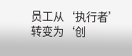员工从‘执行者’转变为‘创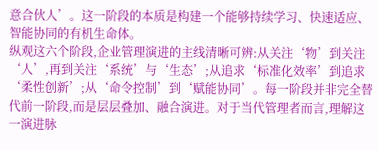意合伙人’。这一阶段的本质是构建一个能够持续学习、快速适应、智能协同的有机生命体。
纵观这六个阶段,企业管理演进的主线清晰可辨:从关注‘物’到关注‘人’,再到关注‘系统’与‘生态’;从追求‘标准化效率’到追求‘柔性创新’;从‘命令控制’到‘赋能协同’。每一阶段并非完全替代前一阶段,而是层层叠加、融合演进。对于当代管理者而言,理解这一演进脉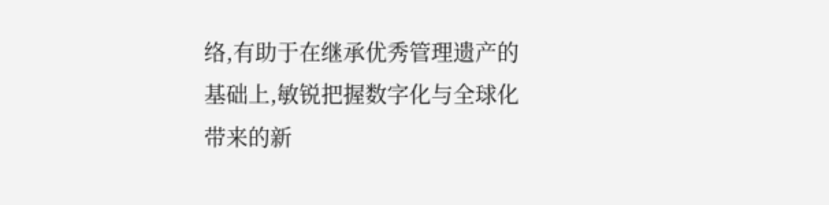络,有助于在继承优秀管理遗产的基础上,敏锐把握数字化与全球化带来的新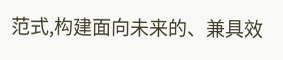范式,构建面向未来的、兼具效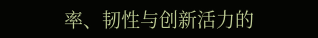率、韧性与创新活力的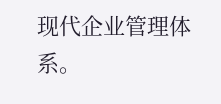现代企业管理体系。